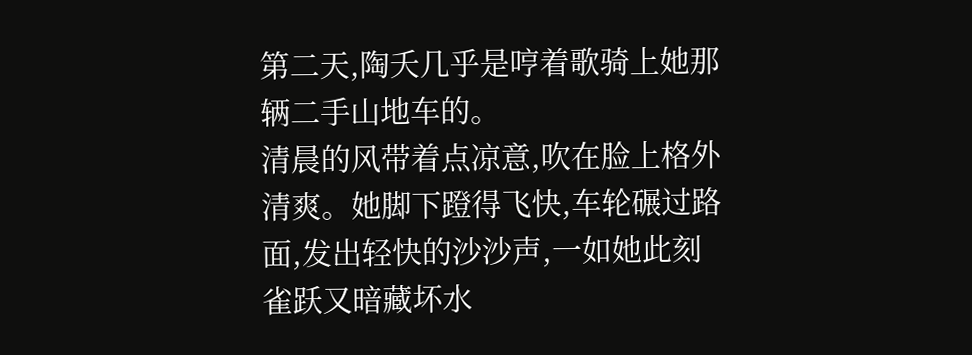第二天,陶夭几乎是哼着歌骑上她那辆二手山地车的。
清晨的风带着点凉意,吹在脸上格外清爽。她脚下蹬得飞快,车轮碾过路面,发出轻快的沙沙声,一如她此刻雀跃又暗藏坏水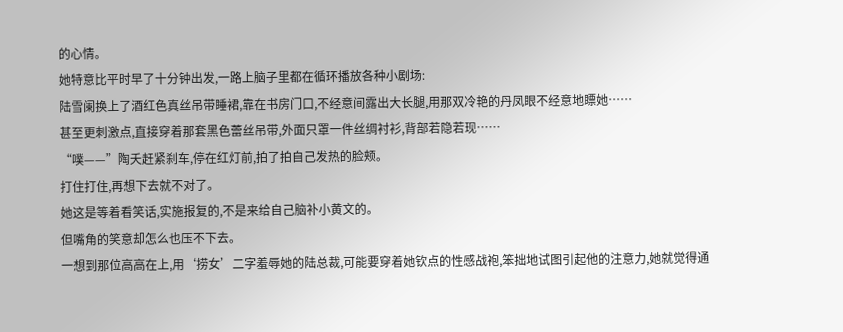的心情。
她特意比平时早了十分钟出发,一路上脑子里都在循环播放各种小剧场:
陆雪阑换上了酒红色真丝吊带睡裙,靠在书房门口,不经意间露出大长腿,用那双冷艳的丹凤眼不经意地瞟她……
甚至更刺激点,直接穿着那套黑色蕾丝吊带,外面只罩一件丝绸衬衫,背部若隐若现……
“噗——”陶夭赶紧刹车,停在红灯前,拍了拍自己发热的脸颊。
打住打住,再想下去就不对了。
她这是等着看笑话,实施报复的,不是来给自己脑补小黄文的。
但嘴角的笑意却怎么也压不下去。
一想到那位高高在上,用‘捞女’二字羞辱她的陆总裁,可能要穿着她钦点的性感战袍,笨拙地试图引起他的注意力,她就觉得通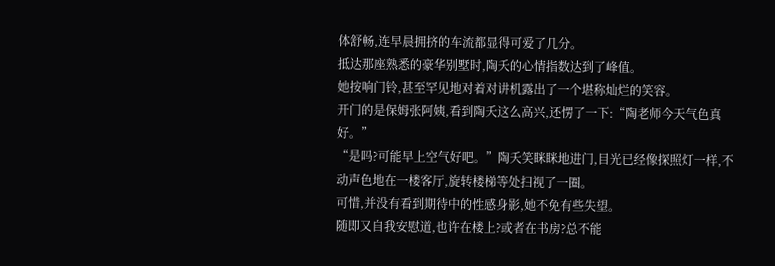体舒畅,连早晨拥挤的车流都显得可爱了几分。
抵达那座熟悉的豪华别墅时,陶夭的心情指数达到了峰值。
她按响门铃,甚至罕见地对着对讲机露出了一个堪称灿烂的笑容。
开门的是保姆张阿姨,看到陶夭这么高兴,还愣了一下:“陶老师今天气色真好。”
“是吗?可能早上空气好吧。”陶夭笑眯眯地进门,目光已经像探照灯一样,不动声色地在一楼客厅,旋转楼梯等处扫视了一圈。
可惜,并没有看到期待中的性感身影,她不免有些失望。
随即又自我安慰道,也许在楼上?或者在书房?总不能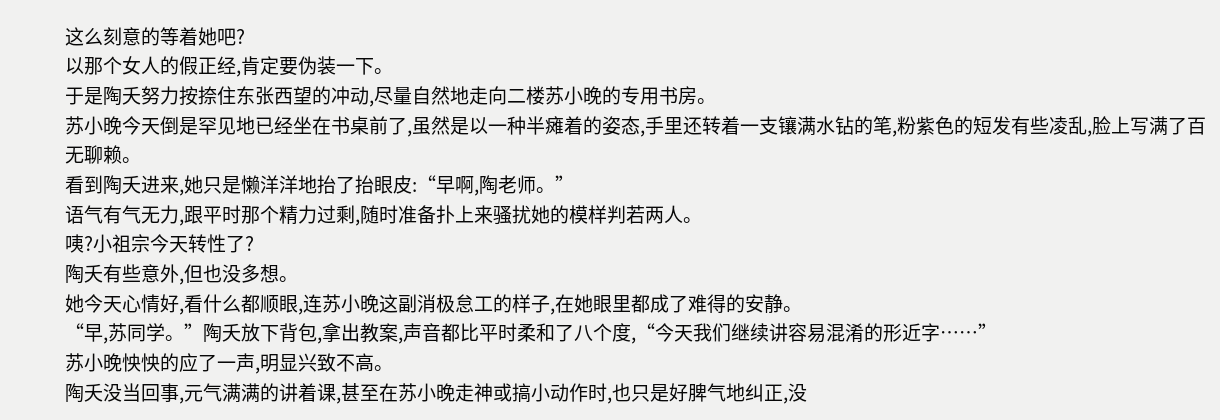这么刻意的等着她吧?
以那个女人的假正经,肯定要伪装一下。
于是陶夭努力按捺住东张西望的冲动,尽量自然地走向二楼苏小晚的专用书房。
苏小晚今天倒是罕见地已经坐在书桌前了,虽然是以一种半瘫着的姿态,手里还转着一支镶满水钻的笔,粉紫色的短发有些凌乱,脸上写满了百无聊赖。
看到陶夭进来,她只是懒洋洋地抬了抬眼皮:“早啊,陶老师。”
语气有气无力,跟平时那个精力过剩,随时准备扑上来骚扰她的模样判若两人。
咦?小祖宗今天转性了?
陶夭有些意外,但也没多想。
她今天心情好,看什么都顺眼,连苏小晚这副消极怠工的样子,在她眼里都成了难得的安静。
“早,苏同学。”陶夭放下背包,拿出教案,声音都比平时柔和了八个度,“今天我们继续讲容易混淆的形近字……”
苏小晚怏怏的应了一声,明显兴致不高。
陶夭没当回事,元气满满的讲着课,甚至在苏小晚走神或搞小动作时,也只是好脾气地纠正,没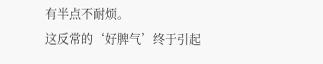有半点不耐烦。
这反常的‘好脾气’终于引起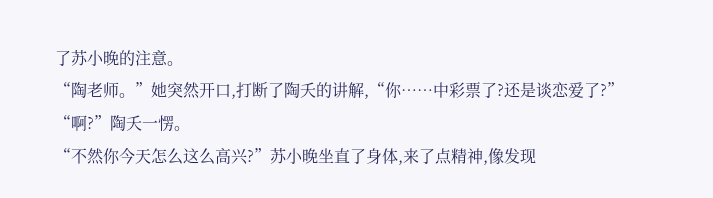了苏小晚的注意。
“陶老师。”她突然开口,打断了陶夭的讲解,“你……中彩票了?还是谈恋爱了?”
“啊?”陶夭一愣。
“不然你今天怎么这么高兴?”苏小晚坐直了身体,来了点精神,像发现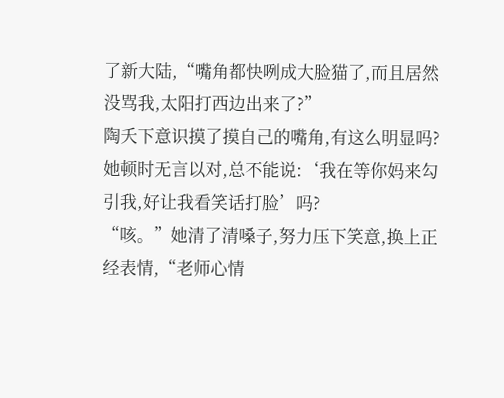了新大陆,“嘴角都快咧成大脸猫了,而且居然没骂我,太阳打西边出来了?”
陶夭下意识摸了摸自己的嘴角,有这么明显吗?
她顿时无言以对,总不能说:‘我在等你妈来勾引我,好让我看笑话打脸’吗?
“咳。”她清了清嗓子,努力压下笑意,换上正经表情,“老师心情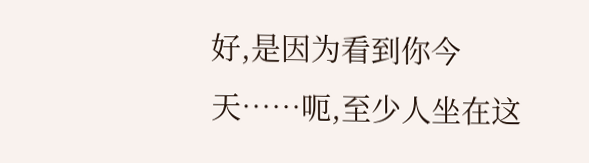好,是因为看到你今天……呃,至少人坐在这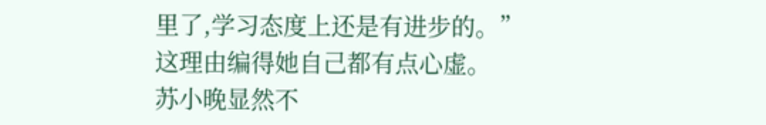里了,学习态度上还是有进步的。”
这理由编得她自己都有点心虚。
苏小晚显然不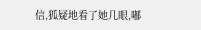信,狐疑地看了她几眼,嘟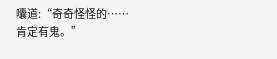囔道:“奇奇怪怪的……肯定有鬼。”